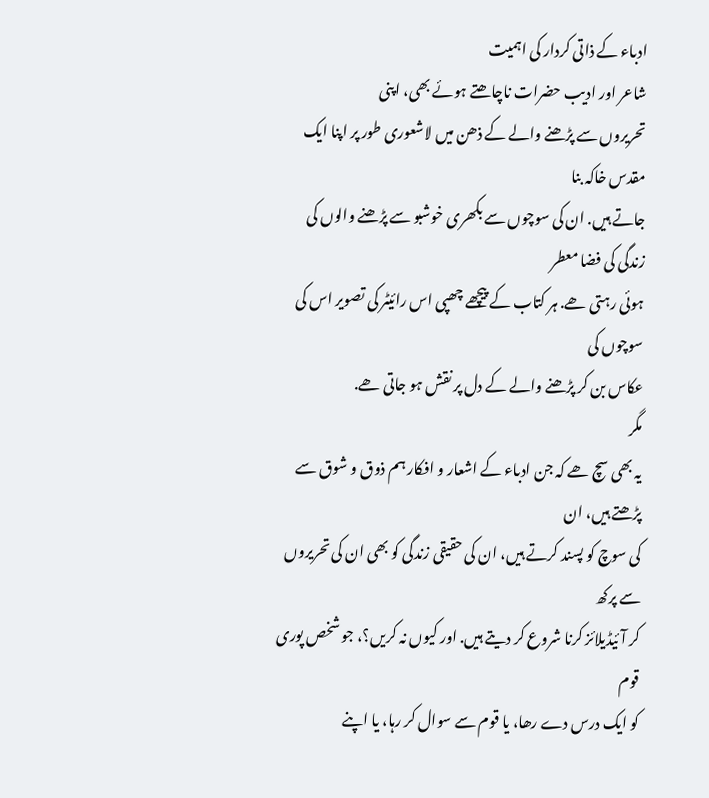ادباء کے ذاتی کردار کی اہمیت
شاعر اور ادیب حضرات ناچاھتے ہوئے بھی، اپنی
تحریروں سے پڑھنے والے کے ذھن میں لاشعوری طور پر اپنا ایک مقدس خاکہ بنا
جاتے ہیں. ان کی سوچوں سے بکھری خوشبو سے پڑھنے والوں کی زندگی کی فضا معطر
ہوئی رہتی ھے. ہر کتاب کے پیچھے چھپی اس رائیٹر کی تصویر اس کی سوچوں کی
عکاس بن کر پڑھنے والے کے دل پر نقش ہو جاتی ھے.
مگر
یہ بھی سچ ھے کہ جن ادباء کے اشعار و افکار ہم ذوق و شوق سے پڑھتے ہیں، ان
کی سوچ کو پسند کرتے ہیں، ان کی حقیقی زندگی کو بھی ان کی تحریروں سے پرکھ
کر آئیڈیلائز کرنا شروع کر دیتے ہیں. اور کیوں نہ کریں؟، جو شخص پوری قوم
کو ایک درس دے رھا، یا قوم سے سوال کر رہا، یا اپنے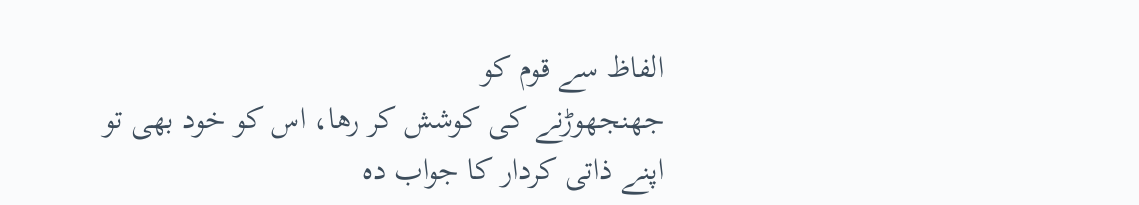الفاظ سے قوم کو
جھنجھوڑنے کی کوشش کر رھا، اس کو خود بھی تو اپنے ذاتی کردار کا جواب دہ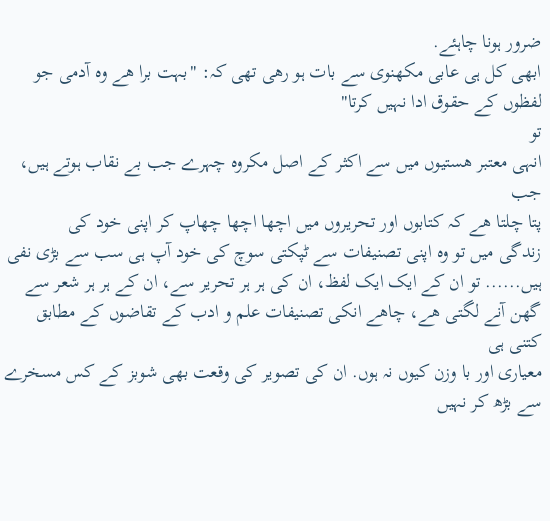ضرور ہونا چاہئے.
ابھی کل ہی عابی مکھنوی سے بات ہو رھی تھی کہ: "بہت برا ھے وہ آدمی جو لفظوں کے حقوق ادا نہیں کرتا"
تو
انہی معتبر ھستیوں میں سے اکثر کے اصل مکروہ چہرے جب بے نقاب ہوتے ہیں، جب
پتا چلتا ھے کہ کتابوں اور تحریروں میں اچھا اچھا چھاپ کر اپنی خود کی
زندگی میں تو وہ اپنی تصنیفات سے ٹپکتی سوچ کی خود آپ ہی سب سے بڑی نفی
ہیں...... تو ان کے ایک ایک لفظ، ان کی ہر ہر تحریر سے، ان کے ہر ہر شعر سے
گھن آنے لگتی ھے، چاھے انکی تصنیفات علم و ادب کے تقاضوں کے مطابق کتنی ہی
معیاری اور با وزن کیوں نہ ہوں. ان کی تصویر کی وقعت بھی شوبز کے کس مسخرے
سے بڑھ کر نہیں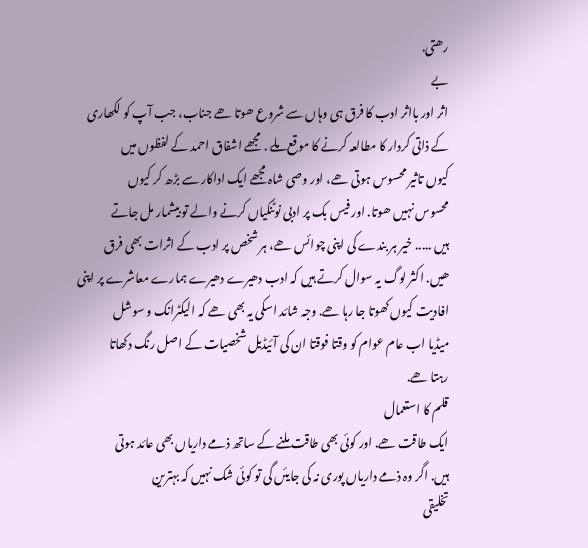رھتی.
بے
اثر اور بااثر ادب کا فرق ہی وہاں سے شروع ھوتا ھے جناب، جب آپ کو لکھاری
کے ذاتی کردار کا مطالعہ کرنے کا موقع ملے . مجھے اشفاق احمد کے لفظوں میں
کیوں تاثیر محسوس ہوتی ھے، اور وصی شاہ مجھے ایک اداکار سے بڑھ کر کیوں
محسوس نہیں ھوتا. اور فیس بک پر ادبی نوٹنکیاں کرنے والے تو بیشمار مل جاتے
ہیں ..... خیر ہر بندے کی اپنی چوائس ھے، ہر شخص پر ادب کے اثرات بھی فرق
ھیں. اکثر لوگ یہ سوال کرتے ہیں کہ ادب دھیرے دھیرے ہمارے معاشرے پر اپنی
افادیت کیوں کھوتا جا رہا ھے. وجہ شائد اسکی یہ بھی ھے کہ الیکٹرانک و سوشل
میڈیا اب عام عوام کو وقتا فوقتا ان کی آئیڈیل شخصیات کے اصل رنگ دکھاتا
رہتا ھے.
قلم کا استعمال
ایک طاقت ھے. اور کوئی بھی طاقت ملنے کے ساتھ ذمے داریاں بھی عائد ہوتی
ہیں. اگر وہ ذمے داریاں پوری نہ کی جایئں گی تو کوئی شک نہیں کہ بہترین
تخلیقی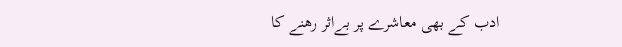ادب کے بھی معاشرے پر بےاثر رھنے کا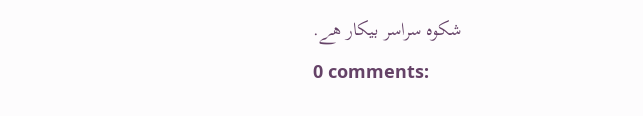شکوہ سراسر بیکار ھے.
0 comments: